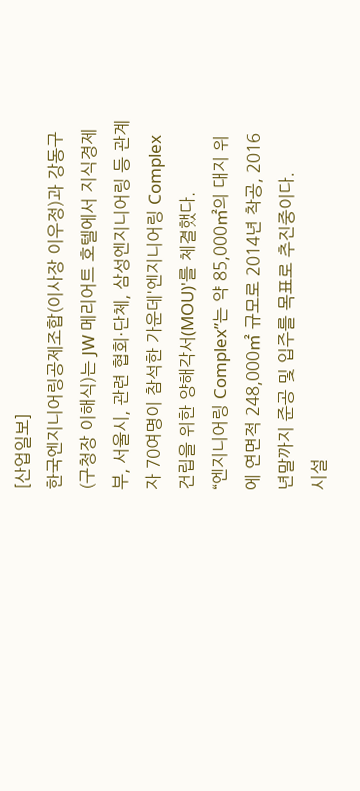[산업일보]
한국엔지니어링공제조합(이사장 이우정)과 강동구(구청장 이해식)는 JW 메리어트 호텔에서 지식경제부, 서울시, 관련 협회·단체, 삼성엔지니어링 등 관계자 70여명이 참석한 가운데'엔지니어링 Complex 건립을 위한 양해각서(MOU)'를 체결했다.
“엔지니어링 Complex”는 약 85,000㎡의 대지 위에 연면적 248,000㎡ 규모로 2014년 착공, 2016년말까지 준공 및 입주를 목표로 추진중이다.
시설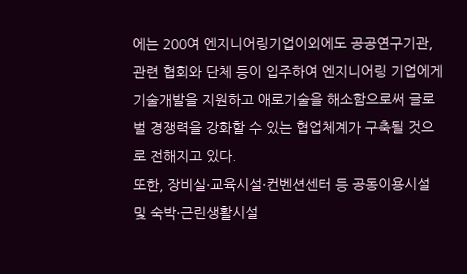에는 200여 엔지니어링기업이외에도 공공연구기관, 관련 협회와 단체 등이 입주하여 엔지니어링 기업에게 기술개발을 지원하고 애로기술을 해소함으로써 글로벌 경쟁력을 강화할 수 있는 협업체계가 구축될 것으로 전해지고 있다.
또한, 장비실·교육시설·컨벤션센터 등 공동이용시설 및 숙박·근린생활시설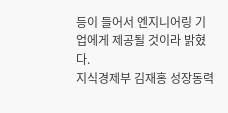등이 들어서 엔지니어링 기업에게 제공될 것이라 밝혔다.
지식경제부 김재홍 성장동력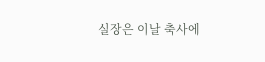실장은 이날 축사에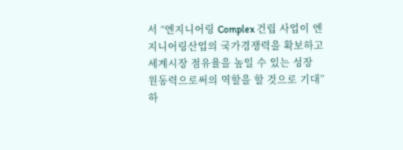서 “엔지니어링 Complex 건립 사업이 엔지니어링산업의 국가경쟁력을 확보하고 세계시장 점유율을 높일 수 있는 성장 원동력으로써의 역할을 할 것으로 기대”하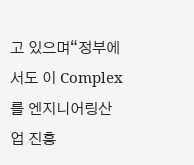고 있으며“정부에서도 이 Complex를 엔지니어링산업 진흥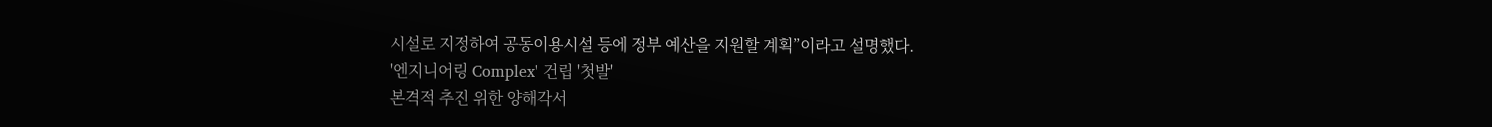시설로 지정하여 공동이용시설 등에 정부 예산을 지원할 계획”이라고 설명했다.
'엔지니어링 Complex' 건립 '첫발'
본격적 추진 위한 양해각서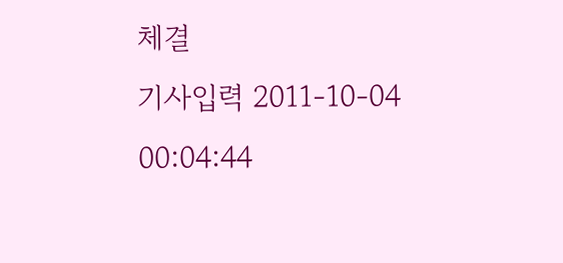체결
기사입력 2011-10-04 00:04:44